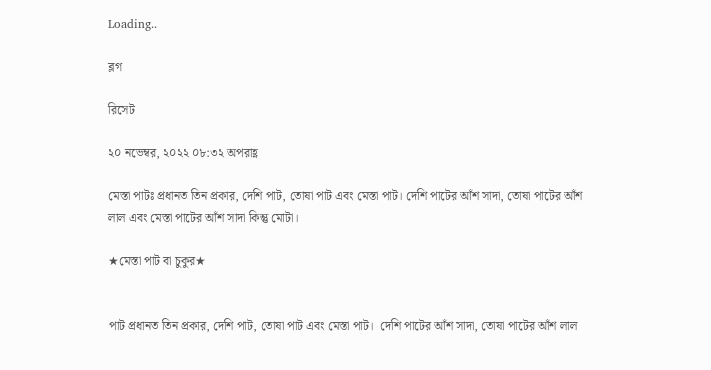Loading..

ব্লগ

রিসেট

২০ নভেম্বর, ২০২২ ০৮:৩২ অপরাহ্ণ

মেস্তা পাটঃ প্রধানত তিন প্রকার, দেশি পাট, তোষা পাট এবং মেস্তা পাট। দেশি পাটের আঁশ সাদা, তোষা পাটের আঁশ লাল এবং মেস্তা পাটের আঁশ সাদা কিন্তু মোটা।

★মেস্তা পাট বা চুকুর★


পাট প্রধানত তিন প্রকার, দেশি পাট, তোষা পাট এবং মেস্তা পাট।  দেশি পাটের আঁশ সাদা, তোষা পাটের আঁশ লাল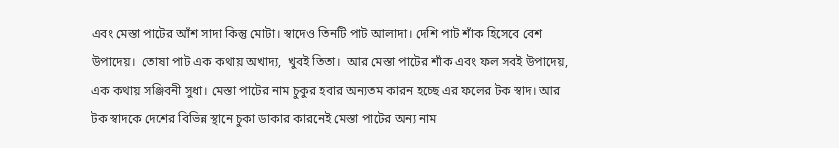এবং মেস্তা পাটের আঁশ সাদা কিন্তু মোটা। স্বাদেও তিনটি পাট আলাদা। দেশি পাট শাঁক হিসেবে বেশ উপাদেয়।  তোষা পাট এক কথায় অখাদ্য,  খুবই তিতা।  আর মেস্তা পাটের শাঁক এবং ফল সবই উপাদেয়,  এক কথায় সঞ্জিবনী সুধা। মেস্তা পাটের নাম চুকুর হবার অন্যতম কারন হচ্ছে এর ফলের টক স্বাদ। আর টক স্বাদকে দেশের বিভিন্ন স্থানে চুকা ডাকার কারনেই মেস্তা পাটের অন্য নাম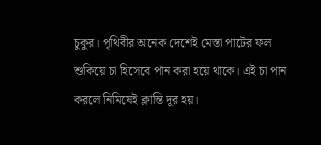চুকুর। পৃথিবীর অনেক দেশেই মেস্তা পাটের ফল শুকিয়ে চা হিসেবে পান করা হয়ে থাকে। এই চা পান করলে নিমিষেই ক্লান্তি দূর হয়।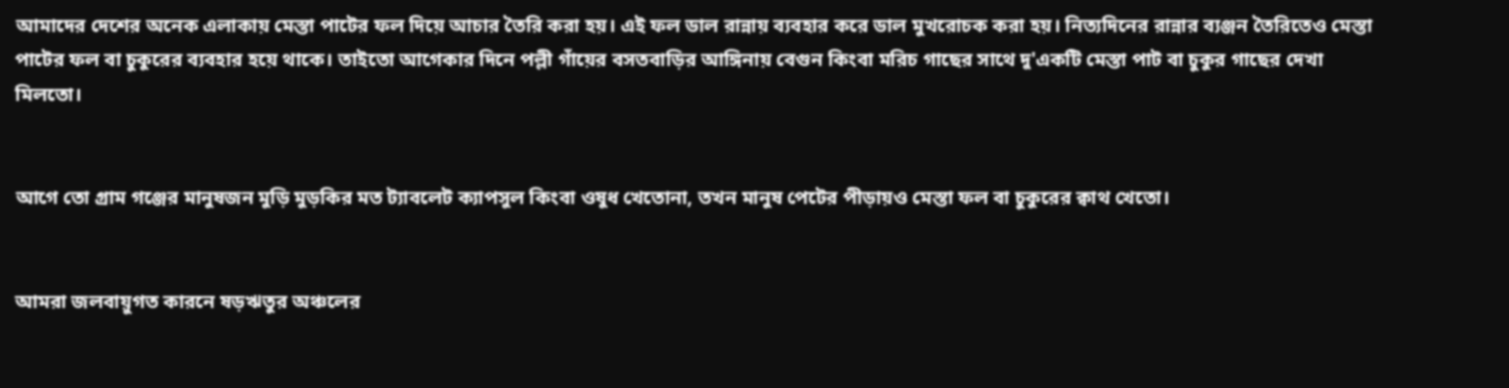আমাদের দেশের অনেক এলাকায় মেস্তা পাটের ফল দিয়ে আচার তৈরি করা হয়। এই ফল ডাল রান্নায় ব্যবহার করে ডাল মুখরোচক করা হয়। নিত্যদিনের রান্নার ব্যঞ্জন তৈরিতেও মেস্তা পাটের ফল বা চুকুরের ব্যবহার হয়ে থাকে। তাইতো আগেকার দিনে পল্লী গাঁয়ের বসতবাড়ির আঙ্গিনায় বেগুন কিংবা মরিচ গাছের সাথে দু'একটি মেস্তা পাট বা চুকুর গাছের দেখা মিলতো।


আগে তো গ্রাম গঞ্জের মানুষজন মুড়ি মুড়কির মত ট্যাবলেট ক্যাপসুল কিংবা ওষুধ খেতোনা, তখন মানুষ পেটের পীড়ায়ও মেস্তা ফল বা চুকুরের ক্বাথ খেতো।


আমরা জলবায়ুগত কারনে ষড়ঋতুর অঞ্চলের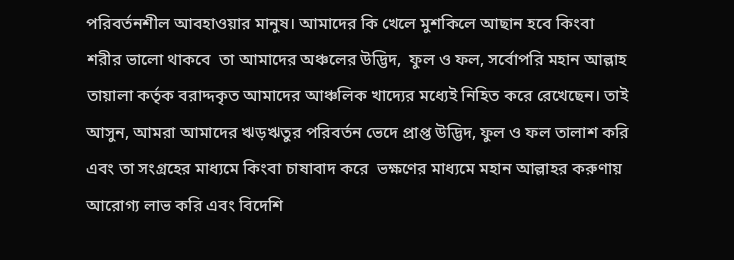পরিবর্তনশীল আবহাওয়ার মানুষ। আমাদের কি খেলে মুশকিলে আছান হবে কিংবা শরীর ভালো থাকবে  তা আমাদের অঞ্চলের উদ্ভিদ,  ফুল ও ফল, সর্বোপরি মহান আল্লাহ তায়ালা কর্তৃক বরাদ্দকৃত আমাদের আঞ্চলিক খাদ্যের মধ্যেই নিহিত করে রেখেছেন। তাই আসুন, আমরা আমাদের ঋড়ঋতুর পরিবর্তন ভেদে প্রাপ্ত উদ্ভিদ, ফুল ও ফল তালাশ করি এবং তা সংগ্রহের মাধ্যমে কিংবা চাষাবাদ করে  ভক্ষণের মাধ্যমে মহান আল্লাহর করুণায় আরোগ্য লাভ করি এবং বিদেশি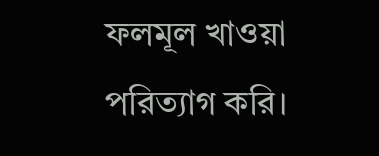ফলমূল খাওয়া পরিত্যাগ করি।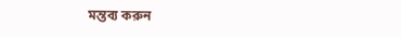মন্তব্য করুন